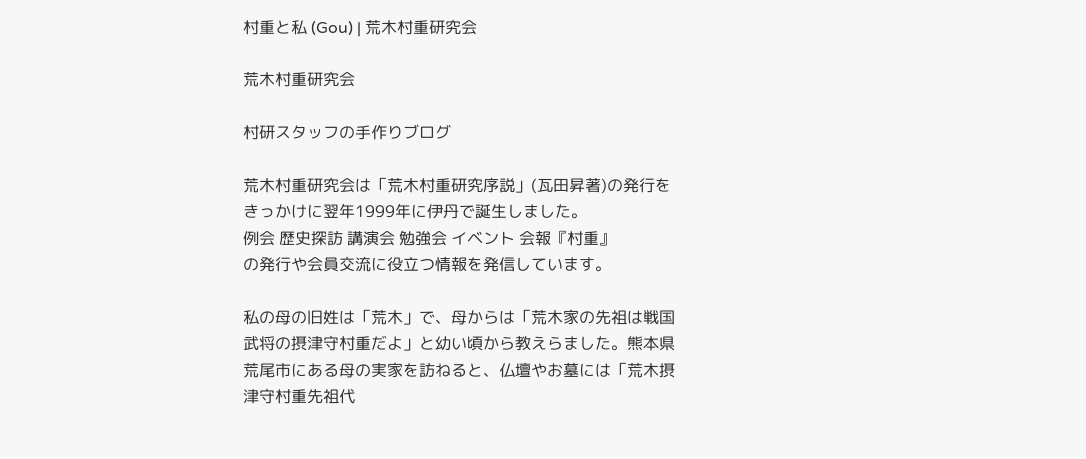村重と私 (Gou) | 荒木村重研究会

荒木村重研究会

村研スタッフの手作りブログ

荒木村重研究会は「荒木村重研究序説」(瓦田昇著)の発行をきっかけに翌年1999年に伊丹で誕生しました。
例会 歴史探訪 講演会 勉強会 イベント 会報『村重』
の発行や会員交流に役立つ情報を発信しています。

私の母の旧姓は「荒木」で、母からは「荒木家の先祖は戦国武将の摂津守村重だよ」と幼い頃から教えらました。熊本県荒尾市にある母の実家を訪ねると、仏壇やお墓には「荒木摂津守村重先祖代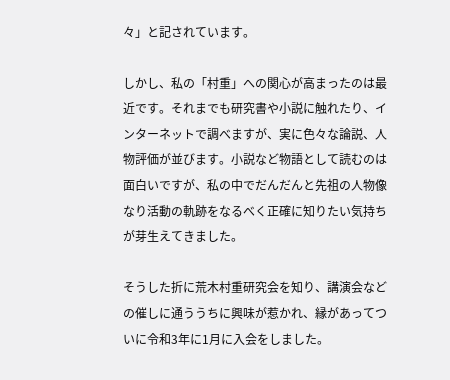々」と記されています。

しかし、私の「村重」への関心が高まったのは最近です。それまでも研究書や小説に触れたり、インターネットで調べますが、実に色々な論説、人物評価が並びます。小説など物語として読むのは面白いですが、私の中でだんだんと先祖の人物像なり活動の軌跡をなるべく正確に知りたい気持ちが芽生えてきました。

そうした折に荒木村重研究会を知り、講演会などの催しに通ううちに興味が惹かれ、縁があってついに令和3年に1月に入会をしました。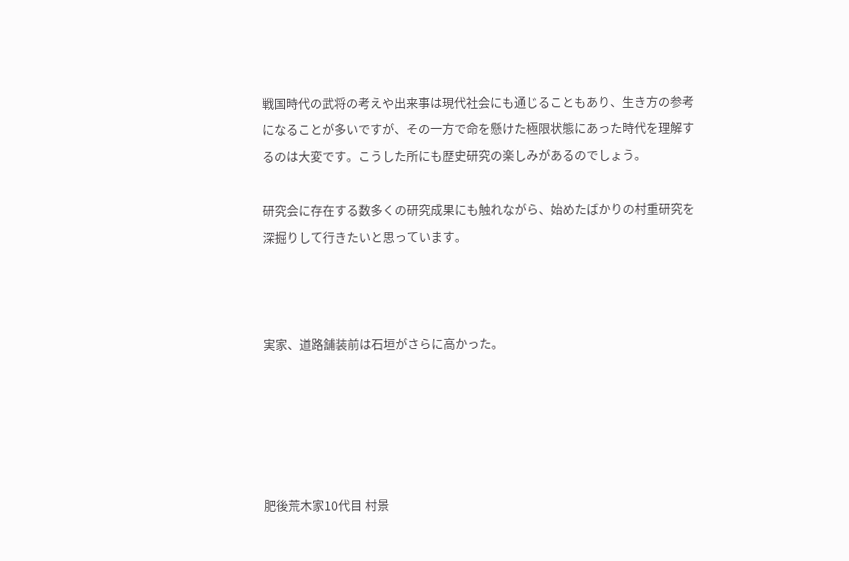戦国時代の武将の考えや出来事は現代社会にも通じることもあり、生き方の参考になることが多いですが、その一方で命を懸けた極限状態にあった時代を理解するのは大変です。こうした所にも歴史研究の楽しみがあるのでしょう。

研究会に存在する数多くの研究成果にも触れながら、始めたばかりの村重研究を深掘りして行きたいと思っています。



実家、道路舗装前は石垣がさらに高かった。





肥後荒木家10代目 村景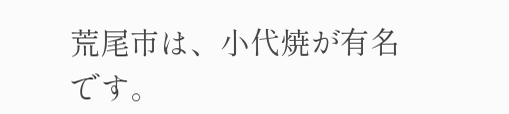荒尾市は、小代焼が有名です。